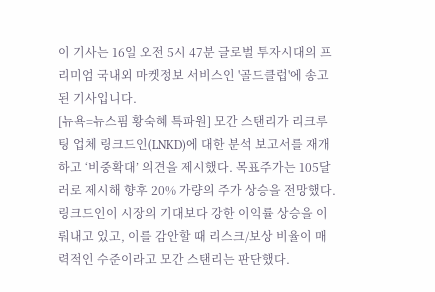이 기사는 16일 오전 5시 47분 글로벌 투자시대의 프리미엄 국내외 마켓정보 서비스인 '골드클럽'에 송고된 기사입니다.
[뉴욕=뉴스핌 황숙혜 특파원] 모간 스탠리가 리크루팅 업체 링크드인(LNKD)에 대한 분석 보고서를 재개하고 ‘비중확대’ 의견을 제시했다. 목표주가는 105달러로 제시해 향후 20% 가량의 주가 상승을 전망했다.
링크드인이 시장의 기대보다 강한 이익률 상승을 이뤄내고 있고, 이를 감안할 때 리스크/보상 비율이 매력적인 수준이라고 모간 스탠리는 판단했다.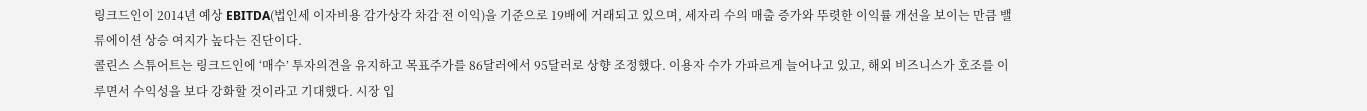링크드인이 2014년 예상 EBITDA(법인세 이자비용 감가상각 차감 전 이익)을 기준으로 19배에 거래되고 있으며, 세자리 수의 매출 증가와 뚜렷한 이익률 개선을 보이는 만큼 밸류에이션 상승 여지가 높다는 진단이다.
콜린스 스튜어트는 링크드인에 ‘매수’ 투자의견을 유지하고 목표주가를 86달러에서 95달러로 상향 조정했다. 이용자 수가 가파르게 늘어나고 있고, 해외 비즈니스가 호조를 이루면서 수익성을 보다 강화할 것이라고 기대했다. 시장 입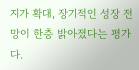지가 확대, 장기적인 성장 전망이 한층 밝아졌다는 평가다.